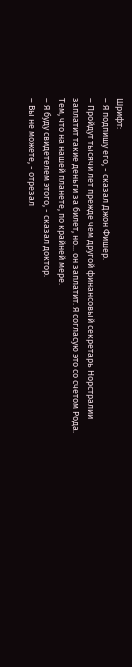Шрифт:
– Я подпишу его, - сказал Джон Фишер.
– Пройдут тысячи лет прежде чем другой финансовый секретарь Норстралии заплатит такие деньги за билет, но... он заплатит. Я согласую это со счетом Рода. Тем, что на нашей планете, по крайней мере.
– Я буду свидетелем этого, - сказал доктор.
– Вы не можете, - отрезал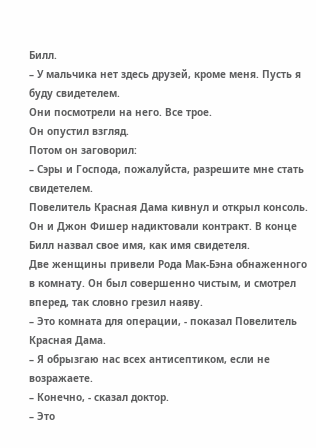Билл.
– У мальчика нет здесь друзей, кроме меня. Пусть я буду свидетелем.
Они посмотрели на него. Все трое.
Он опустил взгляд.
Потом он заговорил:
– Сэры и Господа, пожалуйста, разрешите мне стать свидетелем.
Повелитель Красная Дама кивнул и открыл консоль. Он и Джон Фишер надиктовали контракт. В конце Билл назвал свое имя, как имя свидетеля.
Две женщины привели Рода Мак-Бэна обнаженного в комнату. Он был совершенно чистым, и смотрел вперед, так словно грезил наяву.
– Это комната для операции, - показал Повелитель Красная Дама.
– Я обрызгаю нас всех антисептиком, если не возражаете.
– Конечно, - сказал доктор.
– Это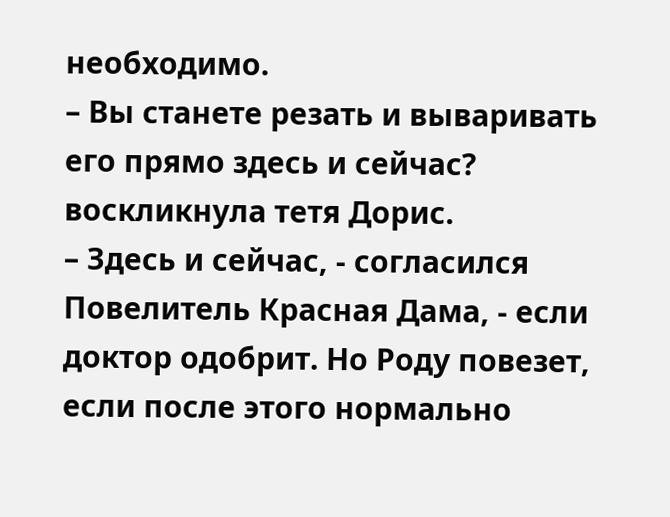необходимо.
– Вы станете резать и вываривать его прямо здесь и сейчас? воскликнула тетя Дорис.
– Здесь и сейчас, - согласился Повелитель Красная Дама, - если доктор одобрит. Но Роду повезет, если после этого нормально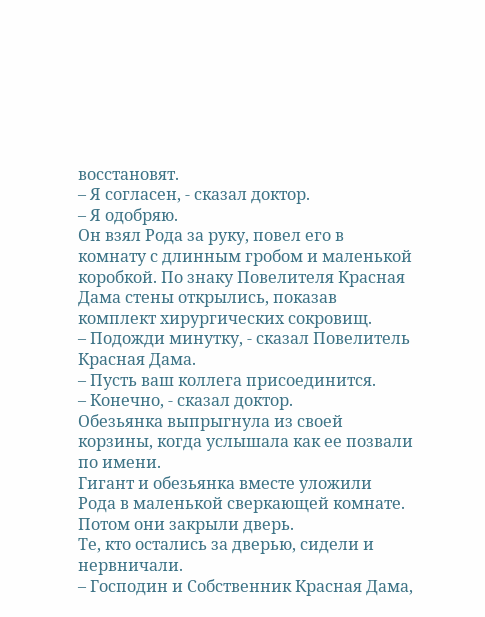восстановят.
– Я согласен, - сказал доктор.
– Я одобряю.
Он взял Рода за руку, повел его в комнату с длинным гробом и маленькой коробкой. По знаку Повелителя Красная Дама стены открылись, показав комплект хирургических сокровищ.
– Подожди минутку, - сказал Повелитель Красная Дама.
– Пусть ваш коллега присоединится.
– Конечно, - сказал доктор.
Обезьянка выпрыгнула из своей корзины, когда услышала как ее позвали по имени.
Гигант и обезьянка вместе уложили Рода в маленькой сверкающей комнате. Потом они закрыли дверь.
Те, кто остались за дверью, сидели и нервничали.
– Господин и Собственник Красная Дама,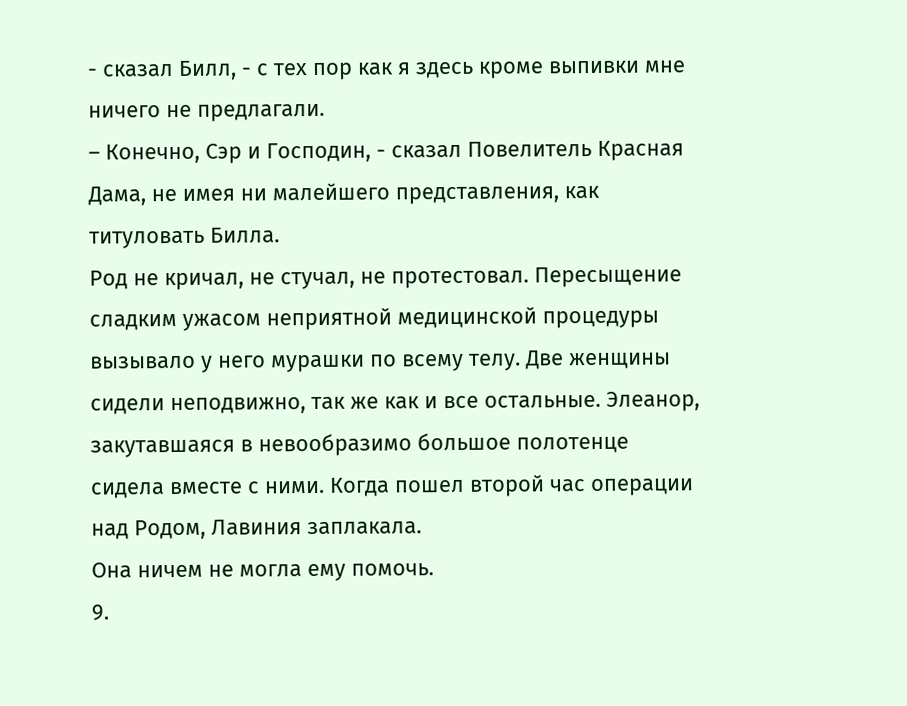- сказал Билл, - с тех пор как я здесь кроме выпивки мне ничего не предлагали.
– Конечно, Сэр и Господин, - сказал Повелитель Красная Дама, не имея ни малейшего представления, как титуловать Билла.
Род не кричал, не стучал, не протестовал. Пересыщение сладким ужасом неприятной медицинской процедуры вызывало у него мурашки по всему телу. Две женщины сидели неподвижно, так же как и все остальные. Элеанор, закутавшаяся в невообразимо большое полотенце сидела вместе с ними. Когда пошел второй час операции над Родом, Лавиния заплакала.
Она ничем не могла ему помочь.
9.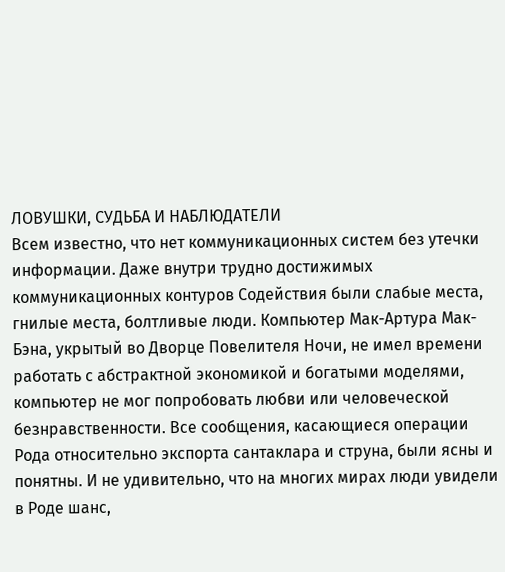ЛОВУШКИ, СУДЬБА И НАБЛЮДАТЕЛИ
Всем известно, что нет коммуникационных систем без утечки информации. Даже внутри трудно достижимых коммуникационных контуров Содействия были слабые места, гнилые места, болтливые люди. Компьютер Мак-Артура Мак-Бэна, укрытый во Дворце Повелителя Ночи, не имел времени работать с абстрактной экономикой и богатыми моделями, компьютер не мог попробовать любви или человеческой безнравственности. Все сообщения, касающиеся операции Рода относительно экспорта сантаклара и струна, были ясны и понятны. И не удивительно, что на многих мирах люди увидели в Роде шанс,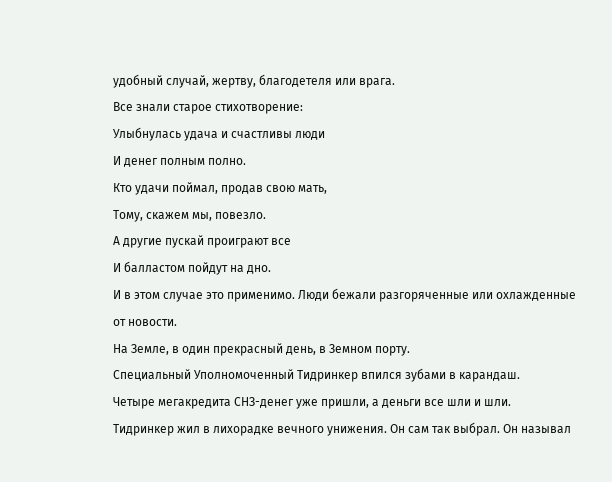удобный случай, жертву, благодетеля или врага.
Все знали старое стихотворение:
Улыбнулась удача и счастливы люди
И денег полным полно.
Кто удачи поймал, продав свою мать,
Тому, скажем мы, повезло.
А другие пускай проиграют все
И балластом пойдут на дно.
И в этом случае это применимо. Люди бежали разгоряченные или охлажденные от новости.
На Земле, в один прекрасный день, в Земном порту.
Специальный Уполномоченный Тидринкер впился зубами в карандаш.
Четыре мегакредита СНЗ-денег уже пришли, а деньги все шли и шли.
Тидринкер жил в лихорадке вечного унижения. Он сам так выбрал. Он называл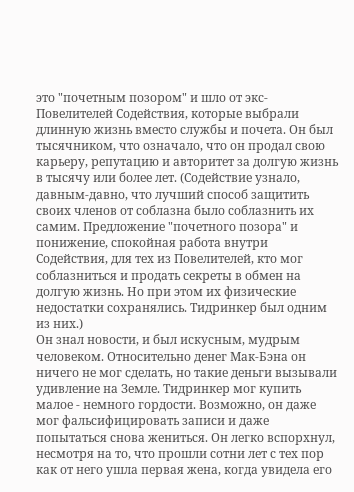это "почетным позором" и шло от экс-Повелителей Содействия, которые выбрали длинную жизнь вместо службы и почета. Он был тысячником, что означало, что он продал свою карьеру, репутацию и авторитет за долгую жизнь в тысячу или более лет. (Содействие узнало, давным-давно, что лучший способ защитить своих членов от соблазна было соблазнить их самим. Предложение "почетного позора" и понижение, спокойная работа внутри Содействия, для тех из Повелителей, кто мог соблазниться и продать секреты в обмен на долгую жизнь. Но при этом их физические недостатки сохранялись. Тидринкер был одним из них.)
Он знал новости, и был искусным, мудрым человеком. Относительно денег Мак-Бэна он ничего не мог сделать, но такие деньги вызывали удивление на Земле. Тидринкер мог купить малое - немного гордости. Возможно, он даже мог фальсифицировать записи и даже попытаться снова жениться. Он легко вспорхнул, несмотря на то, что прошли сотни лет с тех пор как от него ушла первая жена, когда увидела его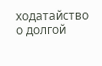ходатайство о долгой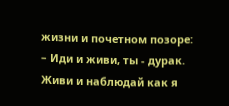жизни и почетном позоре:
– Иди и живи, ты - дурак. Живи и наблюдай как я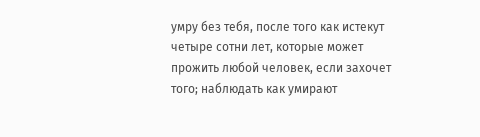умру без тебя, после того как истекут четыре сотни лет, которые может прожить любой человек, если захочет того; наблюдать как умирают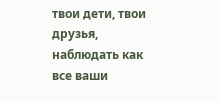твои дети, твои друзья, наблюдать как все ваши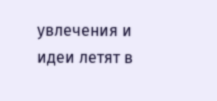увлечения и идеи летят в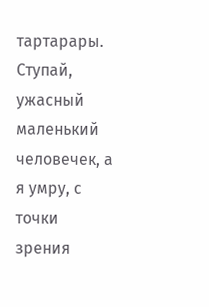тартарары. Ступай, ужасный маленький человечек, а я умру, с точки зрения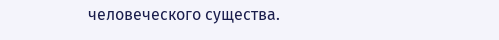человеческого существа.